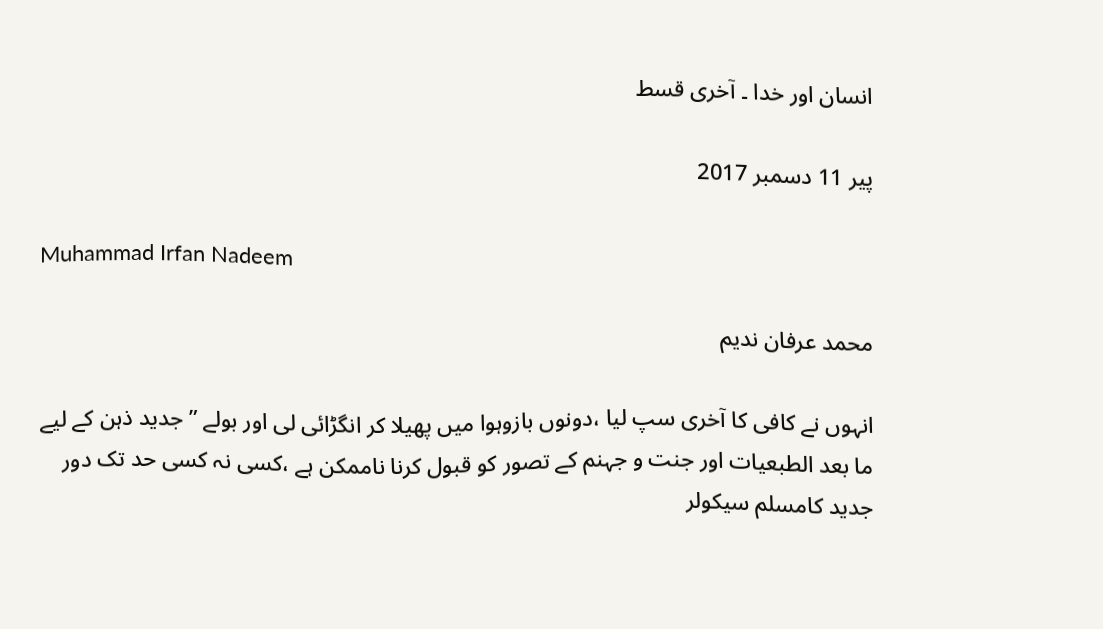انسان اور خدا ۔ آخری قسط

پیر 11 دسمبر 2017

Muhammad Irfan Nadeem

محمد عرفان ندیم

انہوں نے کافی کا آخری سپ لیا ،دونوں بازوہوا میں پھیلا کر انگڑائی لی اور بولے ”جدید ذہن کے لیے ما بعد الطبعیات اور جنت و جہنم کے تصور کو قبول کرنا ناممکن ہے ،کسی نہ کسی حد تک دور جدید کامسلم سیکولر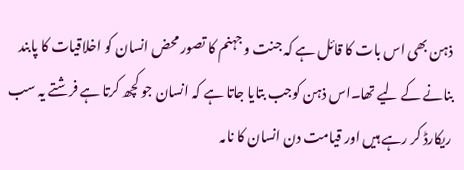ذہن بھی اس بات کا قائل ہے کہ جنت و جہنم کا تصور محض انسان کو اخلاقیات کا پابند بنانے کے لیے تھا۔اس ذہن کوجب بتایا جاتا ہے کہ انسان جو کچھ کرتا ہے فرشتے یہ سب ریکارڈ کر رہے ہیں اور قیامت دن انسان کا نامہ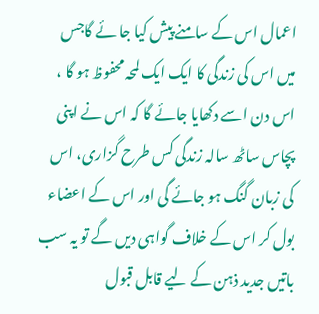اعمال اس کے سامنے پیش کیا جا ئے گاجس میں اس کی زندگی کا ایک ایک لمحہ محفوظ ہو گا ، اس دن اسے دکھایا جائے گا کہ اس نے اپنی پچاس ساٹھ سالہ زندگی کس طرح گزاری، اس کی زبان گنگ ہو جائے گی اور اس کے اعضاء بول کر اس کے خلاف گواہی دیں گے تو یہ سب باتیں جدید ذہن کے لیے قابل قبول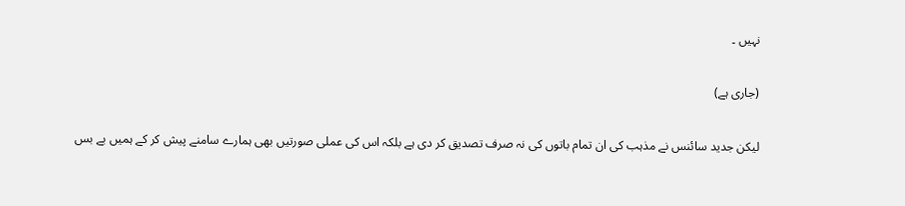نہیں ۔

(جاری ہے)

لیکن جدید سائنس نے مذہب کی ان تمام باتوں کی نہ صرف تصدیق کر دی ہے بلکہ اس کی عملی صورتیں بھی ہمارے سامنے پیش کر کے ہمیں بے بس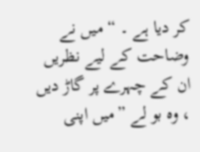کر دیا ہے ۔ “ میں نے وضاحت کے لیے نظریں ان کے چہرے پر گاڑ دیں ، وہ بو لے ”میں اپنی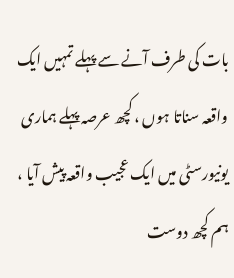بات کی طرف آنے سے پہلے تمہیں ایک واقعہ سناتا ہوں ، کچھ عرصہ پہلے ہماری یونیورسٹی میں ایک عجیب واقعہ پیش آیا ، ہم کچھ دوست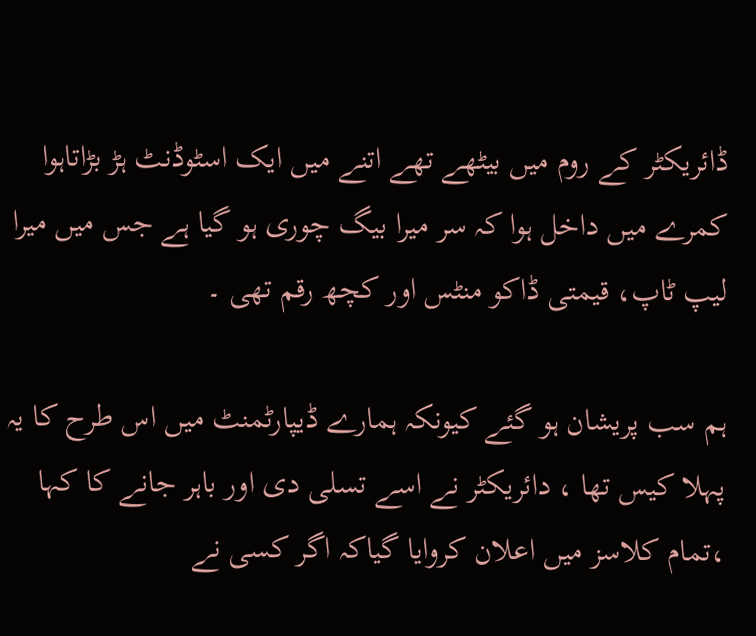ڈائریکٹر کے روم میں بیٹھے تھے اتنے میں ایک اسٹوڈنٹ ہڑ بڑاتاہوا کمرے میں داخل ہوا کہ سر میرا بیگ چوری ہو گیا ہے جس میں میرا لیپ ٹاپ، قیمتی ڈاکو منٹس اور کچھ رقم تھی ۔

ہم سب پریشان ہو گئے کیونکہ ہمارے ڈیپارٹمنٹ میں اس طرح کا یہ پہلا کیس تھا ، دائریکٹر نے اسے تسلی دی اور باہر جانے کا کہا ،تمام کلاسز میں اعلان کروایا گیاکہ اگر کسی نے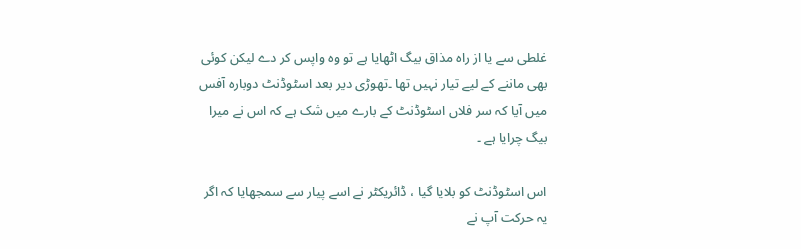غلطی سے یا از راہ مذاق بیگ اٹھایا ہے تو وہ واپس کر دے لیکن کوئی بھی ماننے کے لیے تیار نہیں تھا ۔تھوڑی دیر بعد اسٹوڈنٹ دوبارہ آفس میں آیا کہ سر فلاں اسٹوڈنٹ کے بارے میں شک ہے کہ اس نے میرا بیگ چرایا ہے ۔

اس اسٹوڈنٹ کو بلایا گیا ، ڈائریکٹر نے اسے پیار سے سمجھایا کہ اگر یہ حرکت آپ نے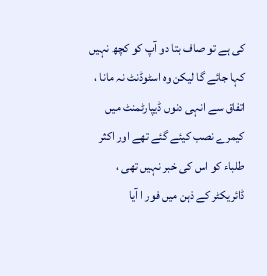کی ہے تو صاف بتا دو آپ کو کچھ نہیں کہا جائے گا لیکن وہ اسٹوڈنٹ نہ مانا ، اتفاق سے انہی دنوں ڈیپارٹمنٹ میں کیمرے نصب کیئے گئے تھے اور اکثر طلباء کو اس کی خبر نہیں تھی ، ڈائریکٹر کے ذہن میں فور ا آیا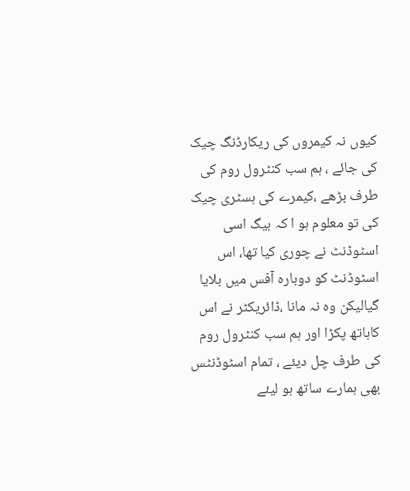کیوں نہ کیمروں کی ریکارڈنگ چیک کی جائے ، ہم سب کنٹرول روم کی طرف بڑھے ،کیمرے کی ہسٹری چیک کی تو معلوم ہو ا کہ بیگ اسی اسٹوڈنٹ نے چوری کیا تھا، اس اسٹوڈنٹ کو دوبارہ آفس میں بلایا گیالیکن وہ نہ مانا ،ڈائریکٹر نے اس کاہاتھ پکڑا اور ہم سب کنٹرول روم کی طرف چل دیئے ، تمام اسٹوڈنٹس بھی ہمارے ساتھ ہو لیئے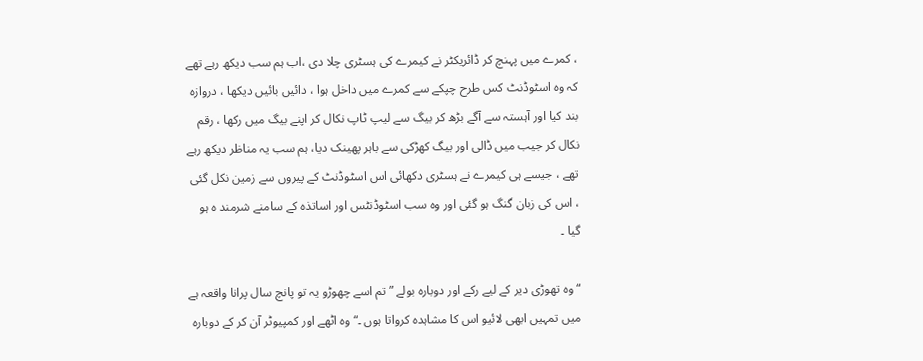، کمرے میں پہنچ کر ڈائریکٹر نے کیمرے کی ہسٹری چلا دی ،اب ہم سب دیکھ رہے تھے کہ وہ اسٹوڈنٹ کس طرح چپکے سے کمرے میں داخل ہوا ، دائیں بائیں دیکھا ، دروازہ بند کیا اور آہستہ سے آگے بڑھ کر بیگ سے لیپ ٹاپ نکال کر اپنے بیگ میں رکھا ، رقم نکال کر جیب میں ڈالی اور بیگ کھڑکی سے باہر پھینک دیا، ہم سب یہ مناظر دیکھ رہے تھے ، جیسے ہی کیمرے نے ہسٹری دکھائی اس اسٹوڈنٹ کے پیروں سے زمین نکل گئی ، اس کی زبان گنگ ہو گئی اور وہ سب اسٹوڈنٹس اور اساتذہ کے سامنے شرمند ہ ہو گیا ۔

“ وہ تھوڑی دیر کے لیے رکے اور دوبارہ بولے ”تم اسے چھوڑو یہ تو پانچ سال پرانا واقعہ ہے میں تمہیں ابھی لائیو اس کا مشاہدہ کرواتا ہوں ۔“ وہ اٹھے اور کمپیوٹر آن کر کے دوبارہ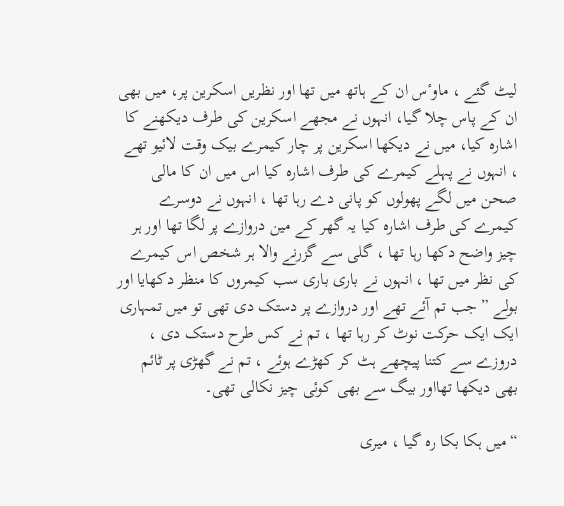لیٹ گئے ، ماوٴس ان کے ہاتھ میں تھا اور نظریں اسکرین پر، میں بھی ان کے پاس چلا گیا، انہوں نے مجھے اسکرین کی طرف دیکھنے کا اشارہ کیا، میں نے دیکھا اسکرین پر چار کیمرے بیک وقت لائیو تھے ، انہوں نے پہلے کیمرے کی طرف اشارہ کیا اس میں ان کا مالی صحن میں لگے پھولوں کو پانی دے رہا تھا ، انہوں نے دوسرے کیمرے کی طرف اشارہ کیا یہ گھر کے مین دروازے پر لگا تھا اور ہر چیز واضح دکھا رہا تھا ، گلی سے گزرنے والا ہر شخص اس کیمرے کی نظر میں تھا ، انہوں نے باری باری سب کیمروں کا منظر دکھایا اور بولے ” جب تم آئے تھے اور دروازے پر دستک دی تھی تو میں تمہاری ایک ایک حرکت نوٹ کر رہا تھا ، تم نے کس طرح دستک دی ، دروزے سے کتنا پیچھے ہٹ کر کھڑے ہوئے ، تم نے گھڑی پر ٹائم بھی دیکھا تھااور بیگ سے بھی کوئی چیز نکالی تھی۔

“میں ہکا بکا رہ گیا ، میری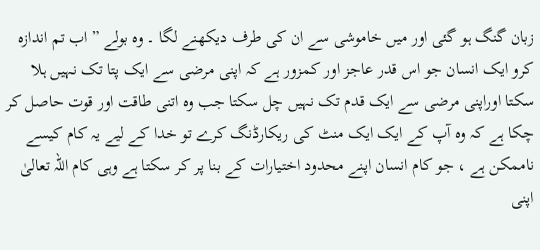زبان گنگ ہو گئی اور میں خاموشی سے ان کی طرف دیکھنے لگا ۔ وہ بولے ” اب تم اندازہ کرو ایک انسان جو اس قدر عاجز اور کمزور ہے کہ اپنی مرضی سے ایک پتا تک نہیں ہلا سکتا اوراپنی مرضی سے ایک قدم تک نہیں چل سکتا جب وہ اتنی طاقت اور قوت حاصل کر چکا ہے کہ وہ آپ کے ایک ایک منٹ کی ریکارڈنگ کرے تو خدا کے لیے یہ کام کیسے ناممکن ہے ، جو کام انسان اپنے محدود اختیارات کے بنا پر کر سکتا ہے وہی کام اللہ تعالیٰ اپنی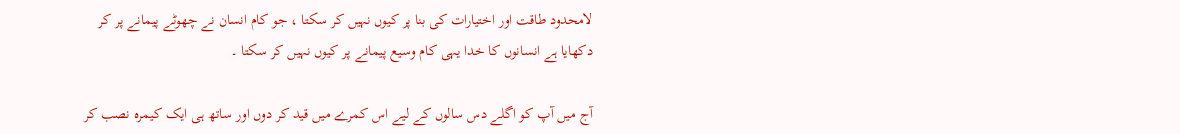لامحدود طاقت اور اختیارات کی بنا پر کیوں نہیں کر سکتا ، جو کام انسان نے چھوٹے پیمانے پر کر دکھایا ہے انسانوں کا خدا یہی کام وسیع پیمانے پر کیوں نہیں کر سکتا ۔

آج میں آپ کو اگلے دس سالوں کے لیے اس کمرے میں قید کر دوں اور ساتھ ہی ایک کیمرہ نصب کر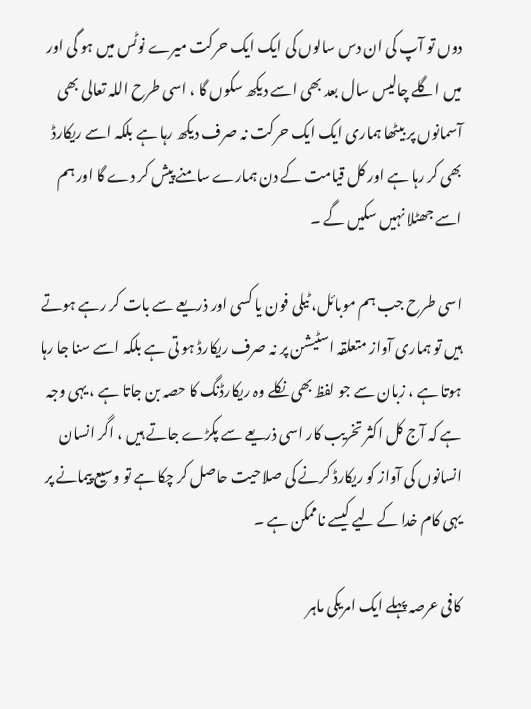دوں تو آپ کی ان دس سالوں کی ایک ایک حرکت میرے نوٹس میں ہو گی اور میں اگلے چالیس سال بعد بھی اسے دیکھ سکوں گا ، اسی طرح اللہ تعالی بھی آسمانوں پر بیٹھا ہماری ایک ایک حرکت نہ صرف دیکھ رہا ہے بلکہ اسے ریکارڈ بھی کر رہا ہے اور کل قیامت کے دن ہمارے سامنے پیش کر دے گا اور ہم اسے جھٹلا نہیں سکیں گے ۔

اسی طرح جب ہم موبائل، ٹیلی فون یا کسی اور ذریعے سے بات کر رہے ہوتے ہیں تو ہماری آواز متعلقہ اسٹیشن پر نہ صرف ریکارڈ ہو تی ہے بلکہ اسے سنا جا رہا ہوتا ہے ، زبان سے جو لفظ بھی نکلے وہ ریکارڈنگ کا حصہ بن جاتا ہے ، یہی وجہ ہے کہ آج کل اکثر تخریب کار اسی ذریعے سے پکڑے جاتے ہیں ، اگر انسان انسانوں کی آواز کو ریکارڈ کرنے کی صلاحیت حاصل کر چکا ہے تو وسیع پیمانے پر یہی کام خدا کے لیے کیسے ناممکن ہے ۔

کافی عرصہ پہلے ایک امریکی ماہر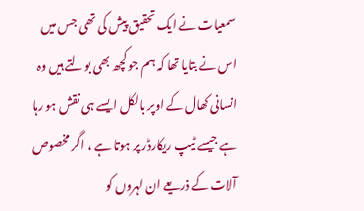سمعیات نے ایک تحقیق پیش کی تھی جس میں اس نے بتایا تھا کہ ہم جو کچھ بھی بولتے ہیں وہ انسانی کھال کے اوپر بالکل ایسے ہی نقش ہو رہا ہے جیسے ٹیپ ریکارڈر پر ہوتا ہے ، اگر مخصوص آلات کے ذریعے ان لہروں کو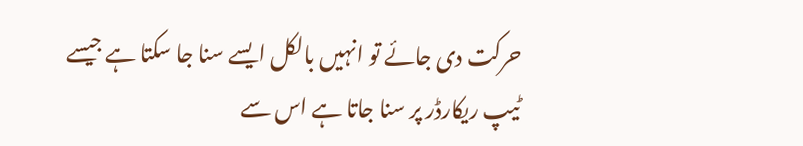حرکت دی جائے تو انہیں بالکل ایسے سنا جا سکتا ہے جیسے ٹیپ ریکارڈر پر سنا جاتا ہے اس سے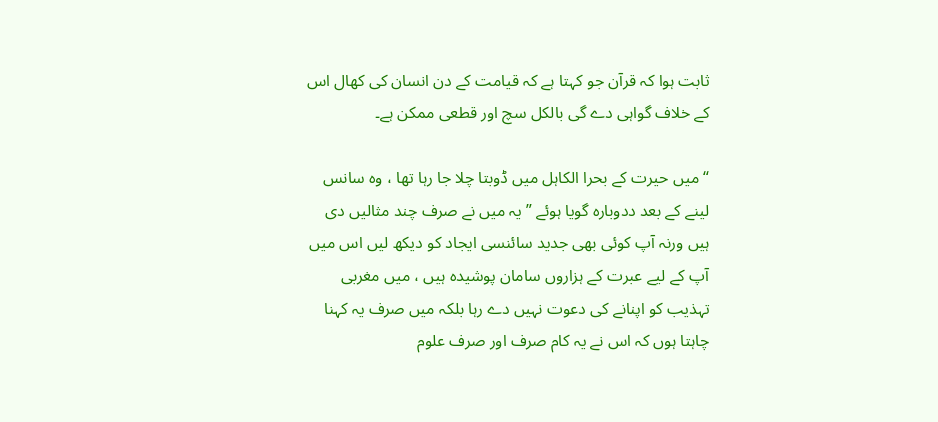ثابت ہوا کہ قرآن جو کہتا ہے کہ قیامت کے دن انسان کی کھال اس کے خلاف گواہی دے گی بالکل سچ اور قطعی ممکن ہے۔

“میں حیرت کے بحرا الکاہل میں ڈوبتا چلا جا رہا تھا ، وہ سانس لینے کے بعد ددوبارہ گویا ہوئے ” یہ میں نے صرف چند مثالیں دی ہیں ورنہ آپ کوئی بھی جدید سائنسی ایجاد کو دیکھ لیں اس میں آپ کے لیے عبرت کے ہزاروں سامان پوشیدہ ہیں ، میں مغربی تہذیب کو اپنانے کی دعوت نہیں دے رہا بلکہ میں صرف یہ کہنا چاہتا ہوں کہ اس نے یہ کام صرف اور صرف علوم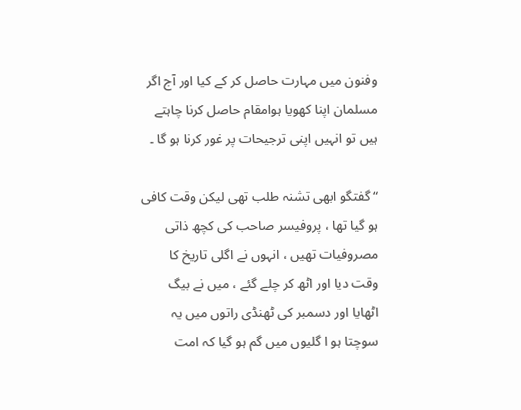وفنون میں مہارت حاصل کر کے کیا اور آج اگر مسلمان اپنا کھویا ہوامقام حاصل کرنا چاہتے ہیں تو انہیں اپنی ترجیحات پر غور کرنا ہو گا ۔

“ گفتگو ابھی تشنہ طلب تھی لیکن وقت کافی ہو گیا تھا ، پروفیسر صاحب کی کچھ ذاتی مصروفیات تھیں ، انہوں نے اگلی تاریخ کا وقت دیا اور اٹھ کر چلے گئے ، میں نے بیگ اٹھایا اور دسمبر کی ٹھنڈی راتوں میں یہ سوچتا ہو ا گلیوں میں گم ہو گیا کہ امت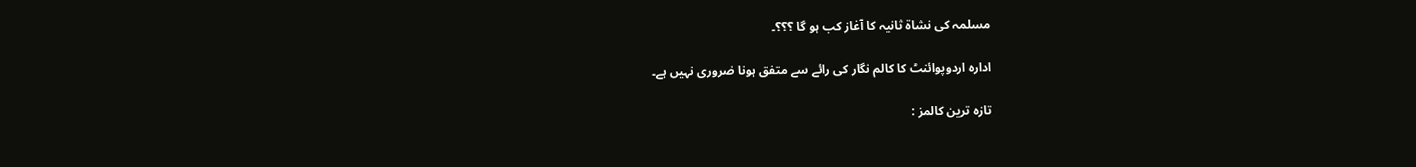مسلمہ کی نشاة ثانیہ کا آغاز کب ہو گا ؟؟؟۔

ادارہ اردوپوائنٹ کا کالم نگار کی رائے سے متفق ہونا ضروری نہیں ہے۔

تازہ ترین کالمز :